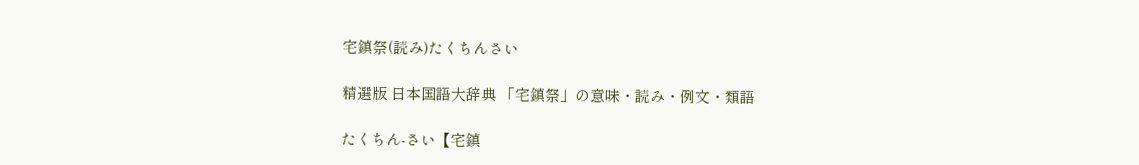宅鎮祭(読み)たくちんさい

精選版 日本国語大辞典 「宅鎮祭」の意味・読み・例文・類語

たくちん‐さい【宅鎮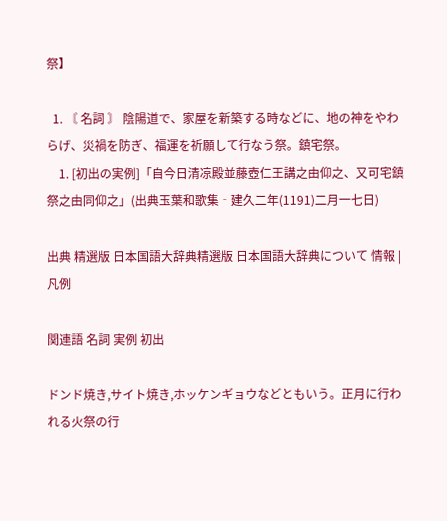祭】

  1. 〘 名詞 〙 陰陽道で、家屋を新築する時などに、地の神をやわらげ、災禍を防ぎ、福運を祈願して行なう祭。鎮宅祭。
    1. [初出の実例]「自今日清凉殿並藤壺仁王講之由仰之、又可宅鎮祭之由同仰之」(出典玉葉和歌集‐建久二年(1191)二月一七日)

出典 精選版 日本国語大辞典精選版 日本国語大辞典について 情報 | 凡例

関連語 名詞 実例 初出

ドンド焼き,サイト焼き,ホッケンギョウなどともいう。正月に行われる火祭の行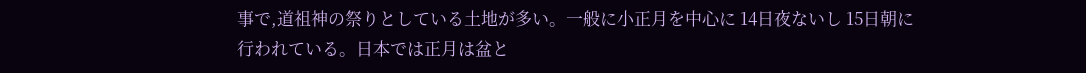事で,道祖神の祭りとしている土地が多い。一般に小正月を中心に 14日夜ないし 15日朝に行われている。日本では正月は盆と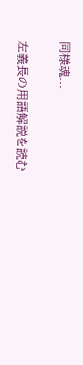同様魂...

左義長の用語解説を読む